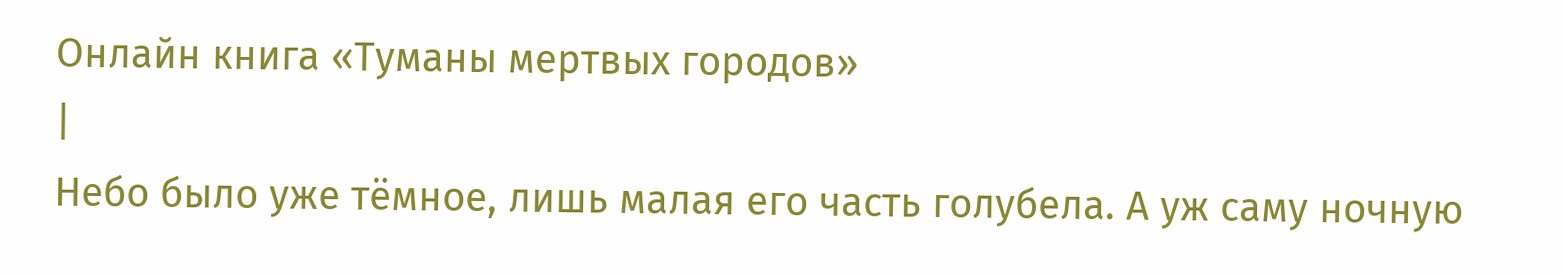Онлайн книга «Туманы мертвых городов»
|
Небо было уже тёмное, лишь малая его часть голубела. А уж саму ночную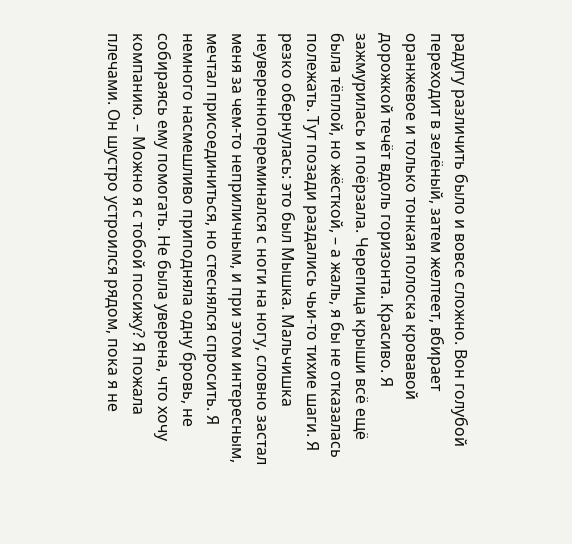радугу различить было и вовсе сложно. Вон голубой переходит в зелёный, затем желтеет, вбирает оранжевое и только тонкая полоска кровавой дорожкой течёт вдоль горизонта. Красиво. Я зажмурилась и поёрзала. Черепица крыши всё ещё была тёплой, но жёсткой, – а жаль, я бы не отказалась полежать. Тут позади раздались чьи-то тихие шаги. Я резко обернулась: это был Мышка. Мальчишка неувереннопереминался с ноги на ногу, словно застал меня за чем-то неприличным, и при этом интересным, мечтал присоединиться, но стеснялся спросить. Я немного насмешливо приподняла одну бровь, не собираясь ему помогать. Не была уверена, что хочу компанию. – Можно я с тобой посижу? Я пожала плечами. Он шустро устроился рядом, пока я не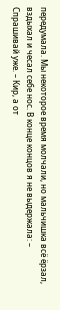передумала. Мы некоторое время молчали, но мальчишка всё ёрзал, вздыхал и чесал себе нос. В конце концов я не выдержала: – Спрашивай уже. – Кир, а от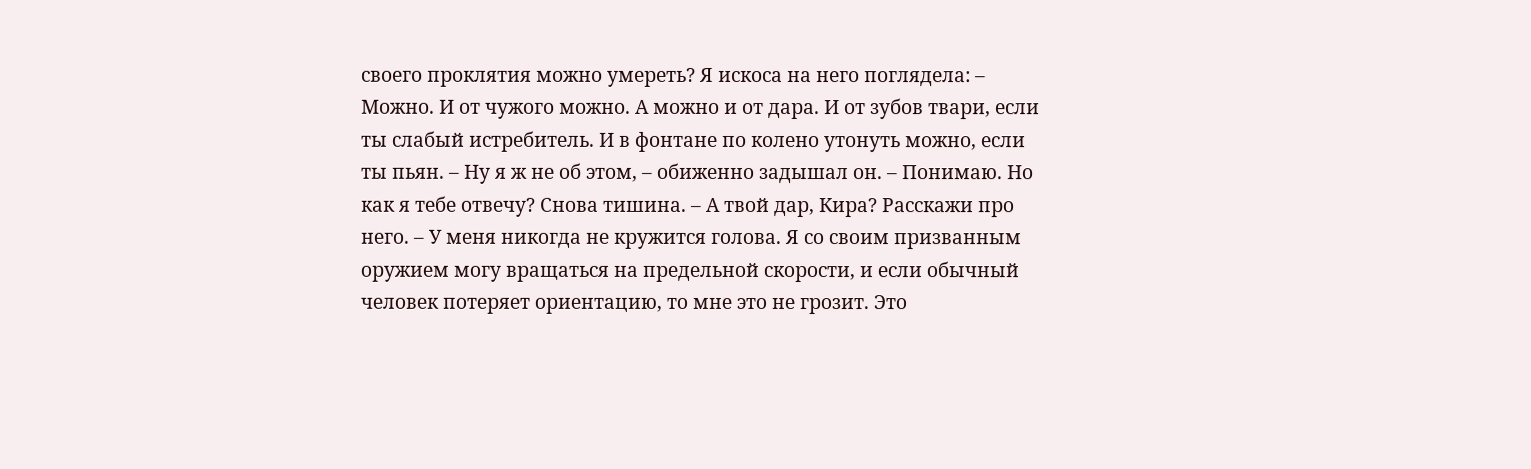своего проклятия можно умереть? Я искоса на него поглядела: – Можно. И от чужого можно. А можно и от дара. И от зубов твари, если ты слабый истребитель. И в фонтане по колено утонуть можно, если ты пьян. – Ну я ж не об этом, – обиженно задышал он. – Понимаю. Но как я тебе отвечу? Снова тишина. – А твой дар, Кира? Расскажи про него. – У меня никогда не кружится голова. Я со своим призванным оружием могу вращаться на предельной скорости, и если обычный человек потеряет ориентацию, то мне это не грозит. Это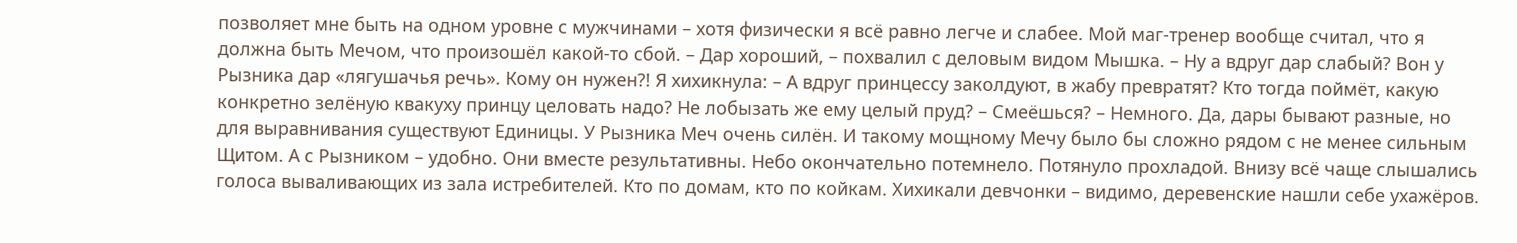позволяет мне быть на одном уровне с мужчинами – хотя физически я всё равно легче и слабее. Мой маг-тренер вообще считал, что я должна быть Мечом, что произошёл какой-то сбой. – Дар хороший, – похвалил с деловым видом Мышка. – Ну а вдруг дар слабый? Вон у Рызника дар «лягушачья речь». Кому он нужен?! Я хихикнула: – А вдруг принцессу заколдуют, в жабу превратят? Кто тогда поймёт, какую конкретно зелёную квакуху принцу целовать надо? Не лобызать же ему целый пруд? – Смеёшься? – Немного. Да, дары бывают разные, но для выравнивания существуют Единицы. У Рызника Меч очень силён. И такому мощному Мечу было бы сложно рядом с не менее сильным Щитом. А с Рызником – удобно. Они вместе результативны. Небо окончательно потемнело. Потянуло прохладой. Внизу всё чаще слышались голоса вываливающих из зала истребителей. Кто по домам, кто по койкам. Хихикали девчонки – видимо, деревенские нашли себе ухажёров.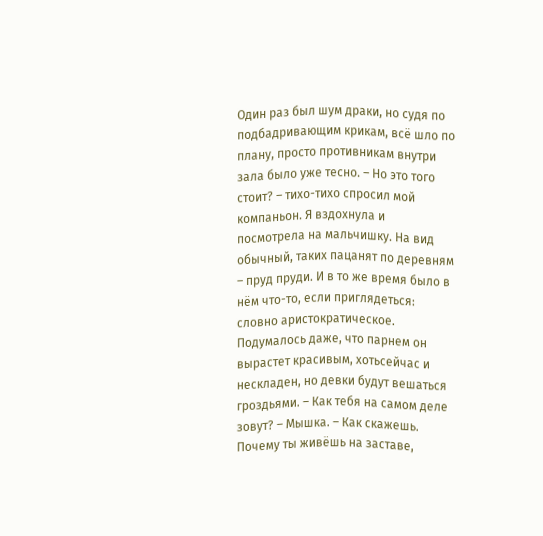Один раз был шум драки, но судя по подбадривающим крикам, всё шло по плану, просто противникам внутри зала было уже тесно. – Но это того стоит? – тихо-тихо спросил мой компаньон. Я вздохнула и посмотрела на мальчишку. На вид обычный, таких пацанят по деревням – пруд пруди. И в то же время было в нём что-то, если приглядеться: словно аристократическое. Подумалось даже, что парнем он вырастет красивым, хотьсейчас и нескладен, но девки будут вешаться гроздьями. – Как тебя на самом деле зовут? – Мышка. – Как скажешь. Почему ты живёшь на заставе,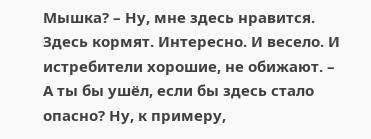Мышка? – Ну, мне здесь нравится. Здесь кормят. Интересно. И весело. И истребители хорошие, не обижают. – А ты бы ушёл, если бы здесь стало опасно? Ну, к примеру,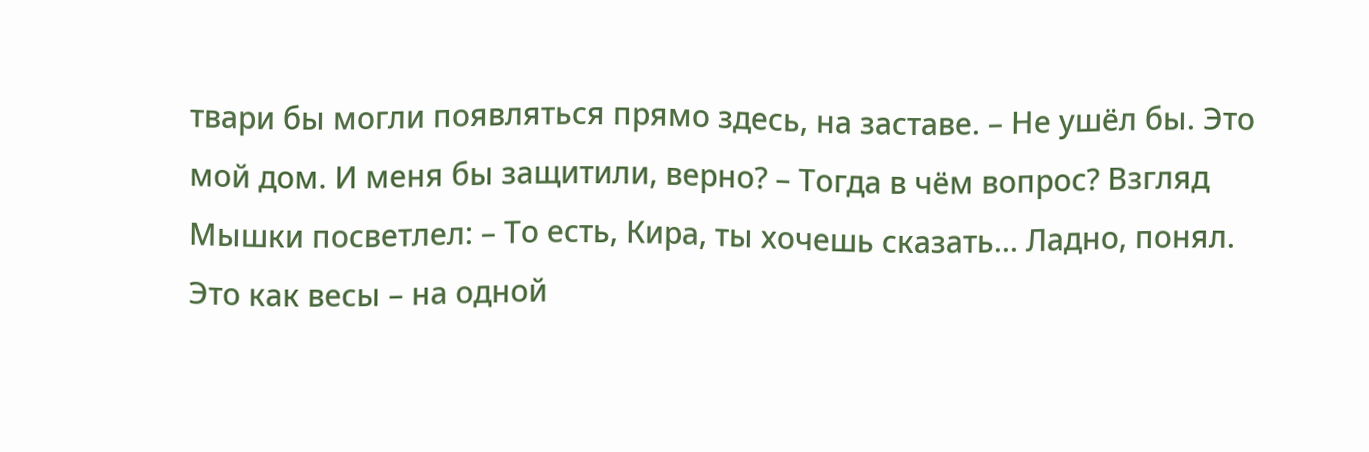твари бы могли появляться прямо здесь, на заставе. – Не ушёл бы. Это мой дом. И меня бы защитили, верно? – Тогда в чём вопрос? Взгляд Мышки посветлел: – То есть, Кира, ты хочешь сказать… Ладно, понял. Это как весы – на одной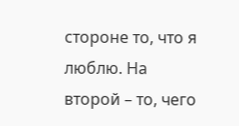стороне то, что я люблю. На второй – то, чего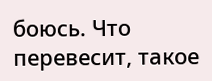боюсь. Что перевесит, такое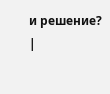и решение? |